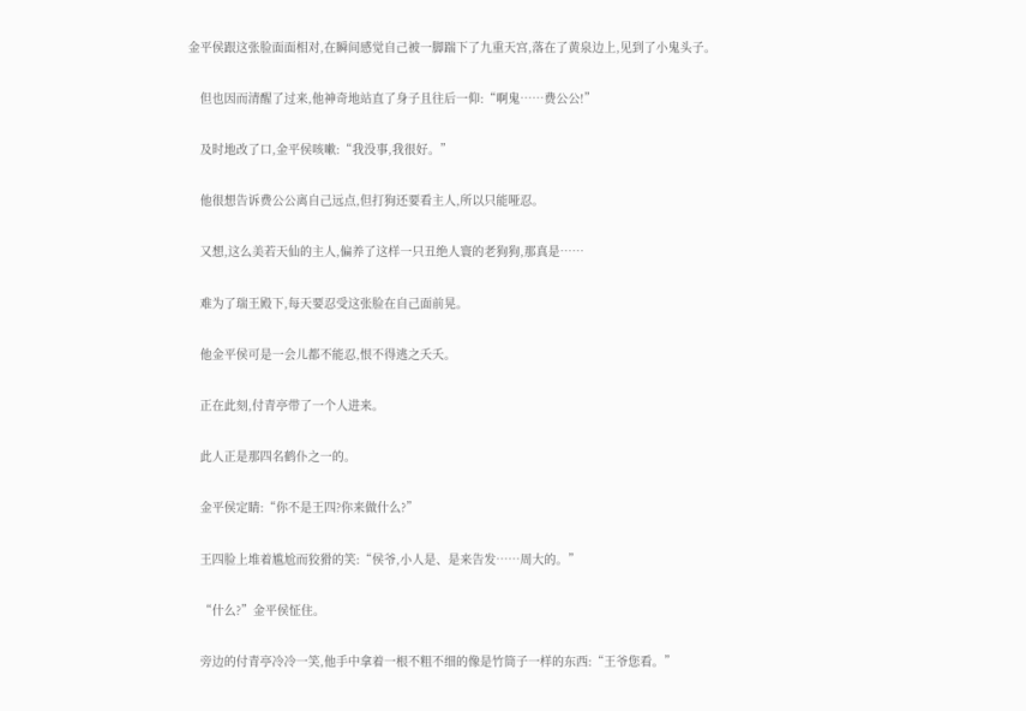金平侯跟这张脸面面相对,在瞬间感觉自己被一脚踹下了九重天宫,落在了黄泉边上,见到了小鬼头子。

    但也因而清醒了过来,他神奇地站直了身子且往后一仰:“啊鬼……费公公!”

    及时地改了口,金平侯咳嗽:“我没事,我很好。”

    他很想告诉费公公离自己远点,但打狗还要看主人,所以只能哑忍。

    又想,这么美若天仙的主人,偏养了这样一只丑绝人寰的老狗狗,那真是……

    难为了瑞王殿下,每天要忍受这张脸在自己面前晃。

    他金平侯可是一会儿都不能忍,恨不得逃之夭夭。

    正在此刻,付青亭带了一个人进来。

    此人正是那四名鹤仆之一的。

    金平侯定睛:“你不是王四?你来做什么?”

    王四脸上堆着尴尬而狡猾的笑:“侯爷,小人是、是来告发……周大的。”

    “什么?”金平侯怔住。

    旁边的付青亭冷冷一笑,他手中拿着一根不粗不细的像是竹筒子一样的东西:“王爷您看。”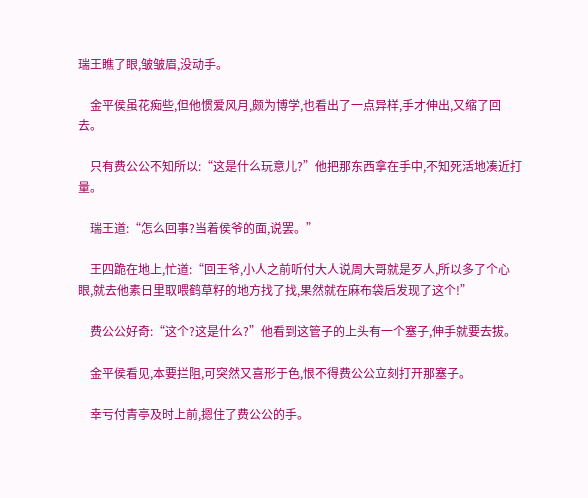瑞王瞧了眼,皱皱眉,没动手。

    金平侯虽花痴些,但他惯爱风月,颇为博学,也看出了一点异样,手才伸出,又缩了回去。

    只有费公公不知所以:“这是什么玩意儿?”他把那东西拿在手中,不知死活地凑近打量。

    瑞王道:“怎么回事?当着侯爷的面,说罢。”

    王四跪在地上,忙道:“回王爷,小人之前听付大人说周大哥就是歹人,所以多了个心眼,就去他素日里取喂鹤草籽的地方找了找,果然就在麻布袋后发现了这个!”

    费公公好奇:“这个?这是什么?”他看到这管子的上头有一个塞子,伸手就要去拔。

    金平侯看见,本要拦阻,可突然又喜形于色,恨不得费公公立刻打开那塞子。

    幸亏付青亭及时上前,摁住了费公公的手。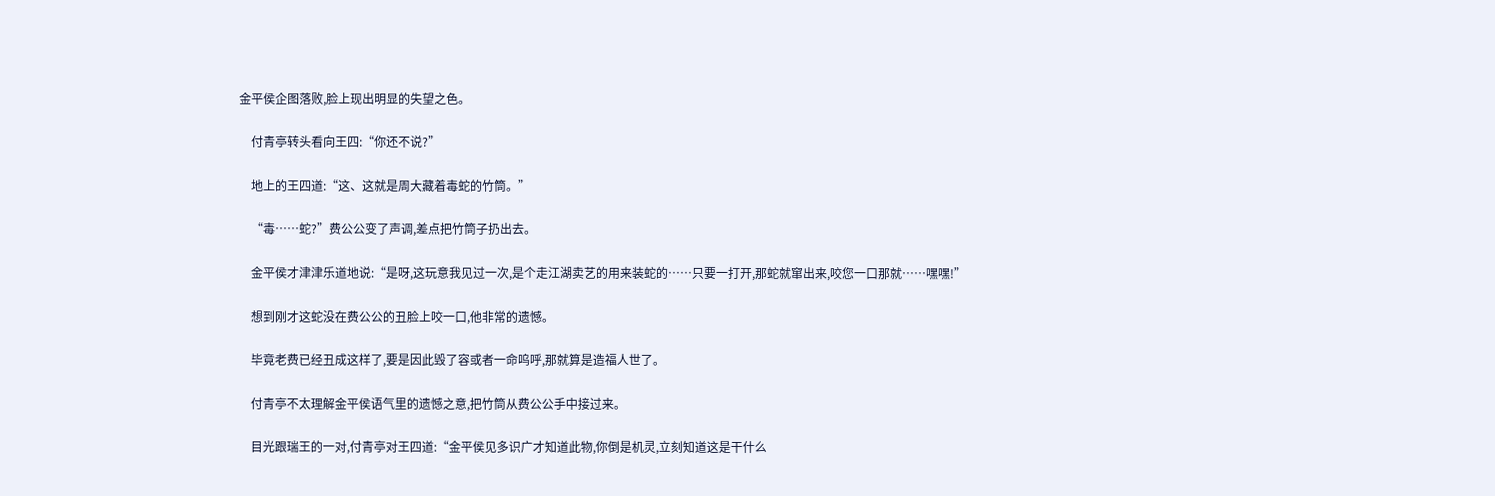金平侯企图落败,脸上现出明显的失望之色。

    付青亭转头看向王四:“你还不说?”

    地上的王四道:“这、这就是周大藏着毒蛇的竹筒。”

    “毒……蛇?”费公公变了声调,差点把竹筒子扔出去。

    金平侯才津津乐道地说:“是呀,这玩意我见过一次,是个走江湖卖艺的用来装蛇的……只要一打开,那蛇就窜出来,咬您一口那就……嘿嘿!”

    想到刚才这蛇没在费公公的丑脸上咬一口,他非常的遗憾。

    毕竟老费已经丑成这样了,要是因此毁了容或者一命呜呼,那就算是造福人世了。

    付青亭不太理解金平侯语气里的遗憾之意,把竹筒从费公公手中接过来。

    目光跟瑞王的一对,付青亭对王四道:“金平侯见多识广才知道此物,你倒是机灵,立刻知道这是干什么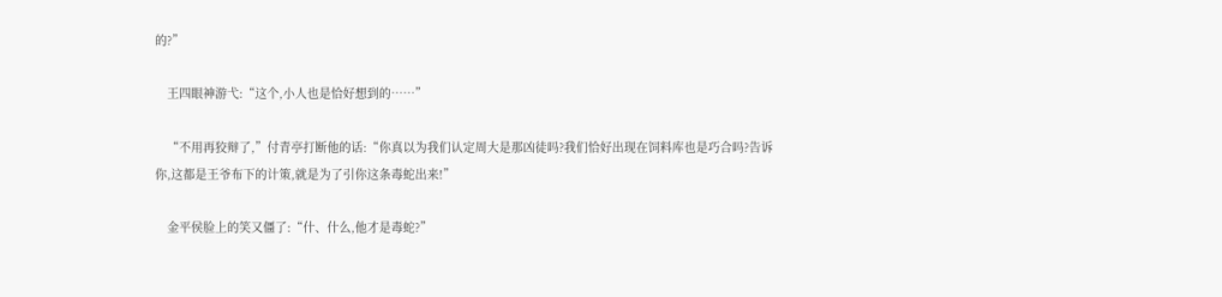的?”

    王四眼神游弋:“这个,小人也是恰好想到的……”

    “不用再狡辩了,”付青亭打断他的话:“你真以为我们认定周大是那凶徒吗?我们恰好出现在饲料库也是巧合吗?告诉你,这都是王爷布下的计策,就是为了引你这条毒蛇出来!”

    金平侯脸上的笑又僵了:“什、什么,他才是毒蛇?”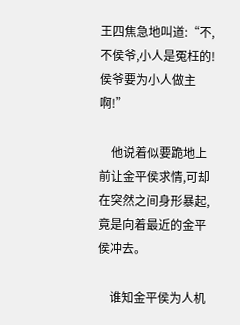王四焦急地叫道:“不,不侯爷,小人是冤枉的!侯爷要为小人做主啊!”

    他说着似要跪地上前让金平侯求情,可却在突然之间身形暴起,竟是向着最近的金平侯冲去。

    谁知金平侯为人机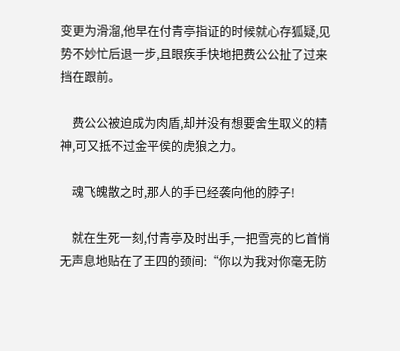变更为滑溜,他早在付青亭指证的时候就心存狐疑,见势不妙忙后退一步,且眼疾手快地把费公公扯了过来挡在跟前。

    费公公被迫成为肉盾,却并没有想要舍生取义的精神,可又抵不过金平侯的虎狼之力。

    魂飞魄散之时,那人的手已经袭向他的脖子!

    就在生死一刻,付青亭及时出手,一把雪亮的匕首悄无声息地贴在了王四的颈间:“你以为我对你毫无防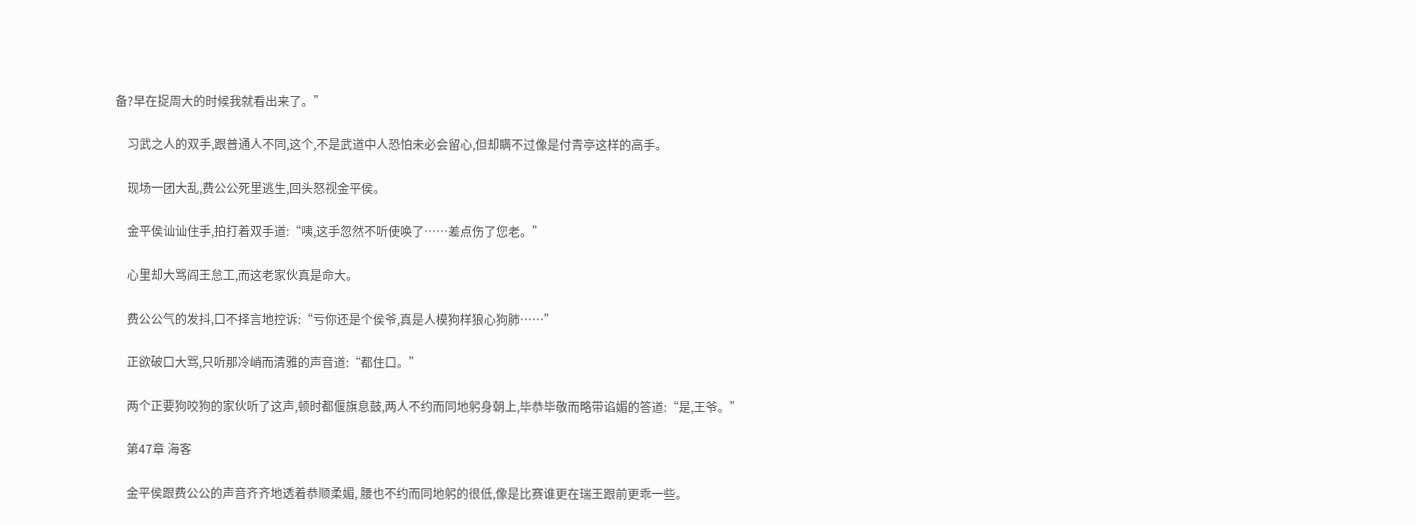备?早在捉周大的时候我就看出来了。”

    习武之人的双手,跟普通人不同,这个,不是武道中人恐怕未必会留心,但却瞒不过像是付青亭这样的高手。

    现场一团大乱,费公公死里逃生,回头怒视金平侯。

    金平侯讪讪住手,拍打着双手道:“咦,这手忽然不听使唤了……差点伤了您老。”

    心里却大骂阎王怠工,而这老家伙真是命大。

    费公公气的发抖,口不择言地控诉:“亏你还是个侯爷,真是人模狗样狼心狗肺……”

    正欲破口大骂,只听那冷峭而清雅的声音道:“都住口。”

    两个正要狗咬狗的家伙听了这声,顿时都偃旗息鼓,两人不约而同地躬身朝上,毕恭毕敬而略带谄媚的答道:“是,王爷。”

    第47章 海客

    金平侯跟费公公的声音齐齐地透着恭顺柔媚, 腰也不约而同地躬的很低,像是比赛谁更在瑞王跟前更乖一些。